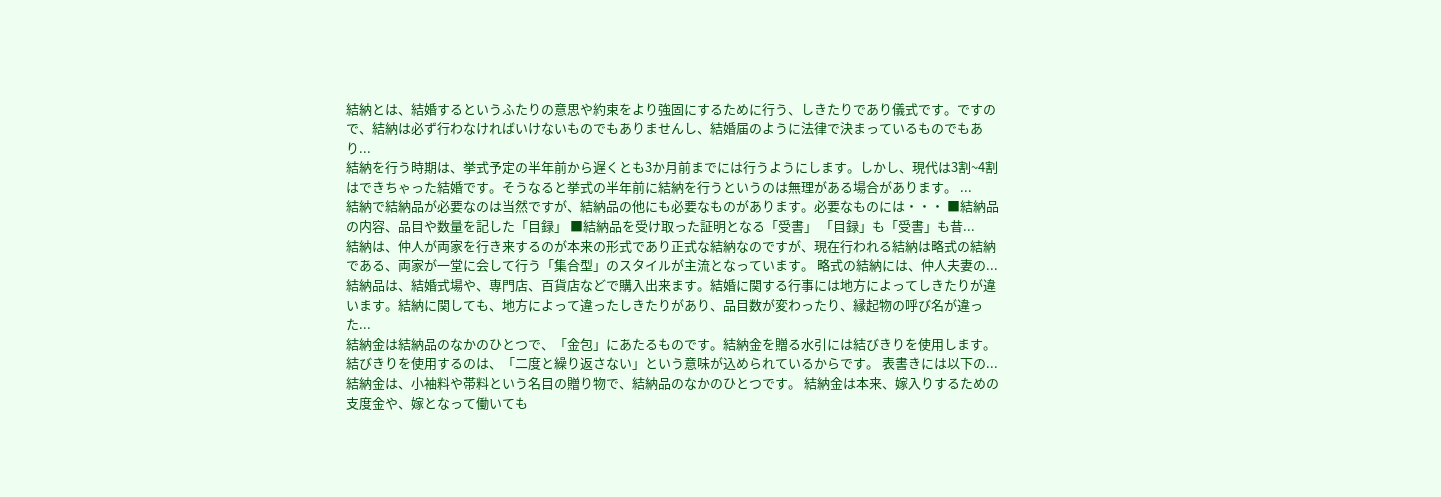結納とは、結婚するというふたりの意思や約束をより強固にするために行う、しきたりであり儀式です。ですので、結納は必ず行わなければいけないものでもありませんし、結婚届のように法律で決まっているものでもあり...
結納を行う時期は、挙式予定の半年前から遅くとも3か月前までには行うようにします。しかし、現代は3割~4割はできちゃった結婚です。そうなると挙式の半年前に結納を行うというのは無理がある場合があります。 ...
結納で結納品が必要なのは当然ですが、結納品の他にも必要なものがあります。必要なものには・・・ ■結納品の内容、品目や数量を記した「目録」 ■結納品を受け取った証明となる「受書」 「目録」も「受書」も昔...
結納は、仲人が両家を行き来するのが本来の形式であり正式な結納なのですが、現在行われる結納は略式の結納である、両家が一堂に会して行う「集合型」のスタイルが主流となっています。 略式の結納には、仲人夫妻の...
結納品は、結婚式場や、専門店、百貨店などで購入出来ます。結婚に関する行事には地方によってしきたりが違います。結納に関しても、地方によって違ったしきたりがあり、品目数が変わったり、縁起物の呼び名が違った...
結納金は結納品のなかのひとつで、「金包」にあたるものです。結納金を贈る水引には結びきりを使用します。結びきりを使用するのは、「二度と繰り返さない」という意味が込められているからです。 表書きには以下の...
結納金は、小袖料や帯料という名目の贈り物で、結納品のなかのひとつです。 結納金は本来、嫁入りするための支度金や、嫁となって働いても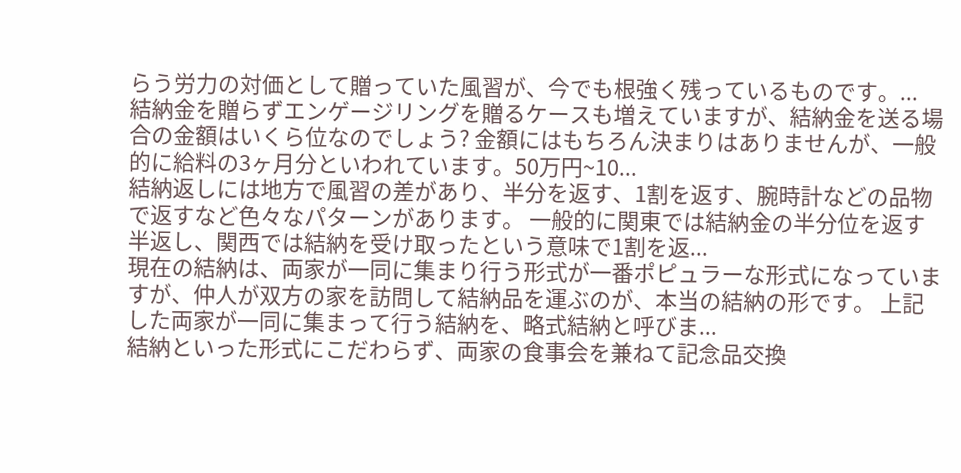らう労力の対価として贈っていた風習が、今でも根強く残っているものです。...
結納金を贈らずエンゲージリングを贈るケースも増えていますが、結納金を送る場合の金額はいくら位なのでしょう? 金額にはもちろん決まりはありませんが、一般的に給料の3ヶ月分といわれています。50万円~10...
結納返しには地方で風習の差があり、半分を返す、1割を返す、腕時計などの品物で返すなど色々なパターンがあります。 一般的に関東では結納金の半分位を返す半返し、関西では結納を受け取ったという意味で1割を返...
現在の結納は、両家が一同に集まり行う形式が一番ポピュラーな形式になっていますが、仲人が双方の家を訪問して結納品を運ぶのが、本当の結納の形です。 上記した両家が一同に集まって行う結納を、略式結納と呼びま...
結納といった形式にこだわらず、両家の食事会を兼ねて記念品交換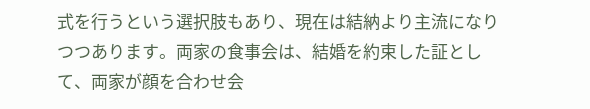式を行うという選択肢もあり、現在は結納より主流になりつつあります。両家の食事会は、結婚を約束した証として、両家が顔を合わせ会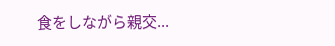食をしながら親交...